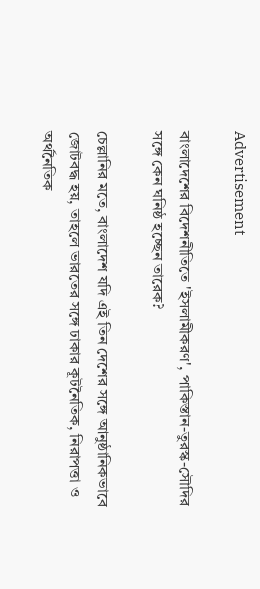Advertisement

বাংলাদেশের বিদেশনীতিতে 'ইসলামীকরণ', পাকিস্তান-তুরস্ক-সৌদির সঙ্গে কেন ঘনিষ্ঠ হচ্ছেন তারেক?

চেল্লানির মতে, বাংলাদেশ যদি এই তিন দেশের সঙ্গে আনুষ্ঠানিকভাবে জোটবদ্ধ হয়, তাহলে ভারতের সঙ্গে ঢাকার কূটনৈতিক, নিরাপত্তা ও অর্থনৈতিক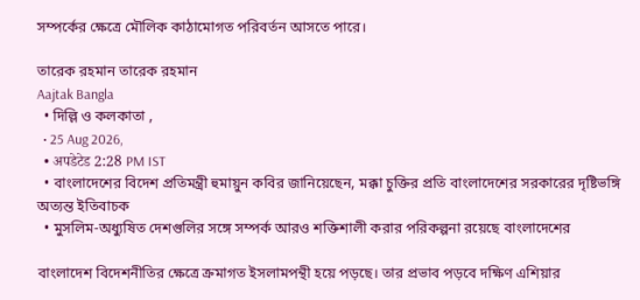সম্পর্কের ক্ষেত্রে মৌলিক কাঠামোগত পরিবর্তন আসতে পারে।

তারেক রহমান তারেক রহমান
Aajtak Bangla
  • দিল্লি ও কলকাতা ,
  • 25 Aug 2026,
  • अपडेटेड 2:28 PM IST
  • বাংলাদেশের বিদেশ প্রতিমন্ত্রী হুমায়ুন কবির জানিয়েছেন, মক্কা চুক্তির প্রতি বাংলাদেশের সরকারের দৃষ্টিভঙ্গি অত্যন্ত ইতিবাচক
  • মুসলিম-অধ্যুষিত দেশগুলির সঙ্গে সম্পর্ক আরও শক্তিশালী করার পরিকল্পনা রয়েছে বাংলাদেশের

বাংলাদেশ বিদেশনীতির ক্ষেত্রে ক্রমাগত ইসলামপন্থী হয়ে পড়ছে। তার প্রভাব পড়বে দক্ষিণ এশিয়ার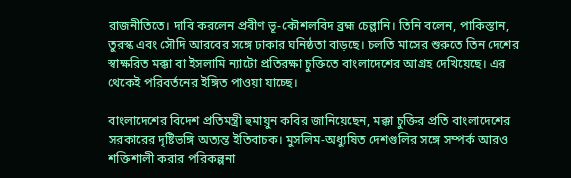রাজনীতিতে। দাবি করলেন প্রবীণ ভূ-কৌশলবিদ ব্রহ্ম চেল্লানি। তিনি বলেন, পাকিস্তান, তুরস্ক এবং সৌদি আরবের সঙ্গে ঢাকার ঘনিষ্ঠতা বাড়ছে। চলতি মাসের শুরুতে তিন দেশের স্বাক্ষরিত মক্কা বা ইসলামি ন্যাটো প্রতিরক্ষা চুক্তিতে বাংলাদেশের আগ্রহ দেখিয়েছে। এর থেকেই পরিবর্তনের ইঙ্গিত পাওয়া যাচ্ছে।

বাংলাদেশের বিদেশ প্রতিমন্ত্রী হুমায়ুন কবির জানিয়েছেন, মক্কা চুক্তির প্রতি বাংলাদেশের সরকারের দৃষ্টিভঙ্গি অত্যন্ত ইতিবাচক। মুসলিম-অধ্যুষিত দেশগুলির সঙ্গে সম্পর্ক আরও শক্তিশালী করার পরিকল্পনা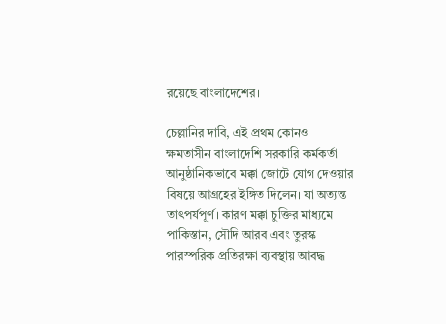রয়েছে বাংলাদেশের।

চেল্লানির দাবি, এই প্রথম কোনও ক্ষমতাসীন বাংলাদেশি সরকারি কর্মকর্তা আনুষ্ঠানিকভাবে মক্কা জোটে যোগ দেওয়ার বিষয়ে আগ্রহের ইঙ্গিত দিলেন। যা অত্যন্ত তাৎপর্যপূর্ণ। কারণ মক্কা চুক্তির মাধ্যমে পাকিস্তান, সৌদি আরব এবং তুরস্ক পারস্পরিক প্রতিরক্ষা ব্যবস্থায় আবদ্ধ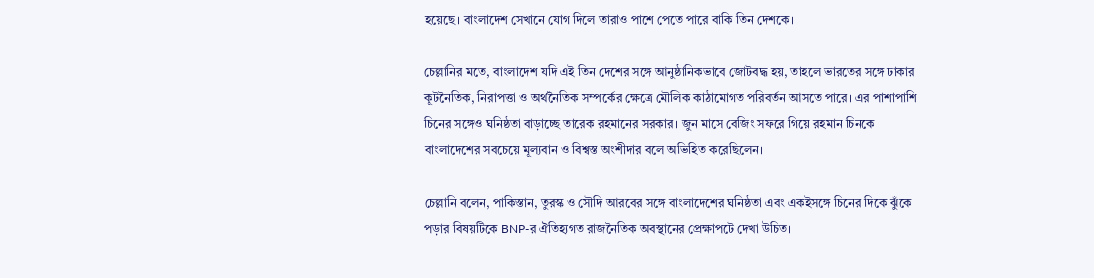হয়েছে। বাংলাদেশ সেখানে যোগ দিলে তারাও পাশে পেতে পারে বাকি তিন দেশকে।

চেল্লানির মতে, বাংলাদেশ যদি এই তিন দেশের সঙ্গে আনুষ্ঠানিকভাবে জোটবদ্ধ হয়, তাহলে ভারতের সঙ্গে ঢাকার কূটনৈতিক, নিরাপত্তা ও অর্থনৈতিক সম্পর্কের ক্ষেত্রে মৌলিক কাঠামোগত পরিবর্তন আসতে পারে। এর পাশাপাশি চিনের সঙ্গেও ঘনিষ্ঠতা বাড়াচ্ছে তারেক রহমানের সরকার। জুন মাসে বেজিং সফরে গিয়ে রহমান চিনকে বাংলাদেশের সবচেয়ে মূল্যবান ও বিশ্বস্ত অংশীদার বলে অভিহিত করেছিলেন।

চেল্লানি বলেন, পাকিস্তান, তুরস্ক ও সৌদি আরবের সঙ্গে বাংলাদেশের ঘনিষ্ঠতা এবং একইসঙ্গে চিনের দিকে ঝুঁকে পড়ার বিষয়টিকে BNP-র ঐতিহ্যগত রাজনৈতিক অবস্থানের প্রেক্ষাপটে দেখা উচিত।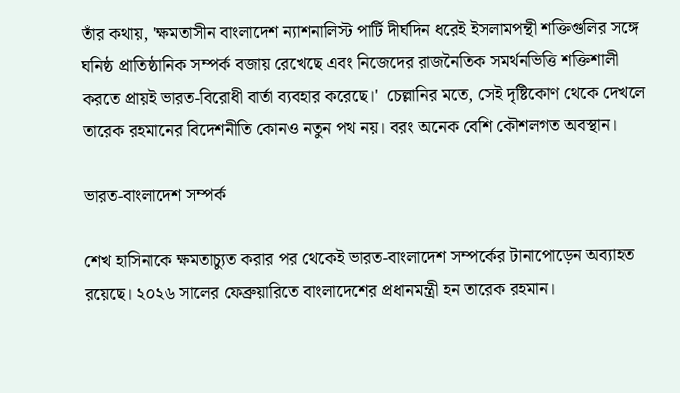তাঁর কথায়, 'ক্ষমতাসীন বাংলাদেশ ন্যাশনালিস্ট পার্টি দীর্ঘদিন ধরেই ইসলামপন্থী শক্তিগুলির সঙ্গে ঘনিষ্ঠ প্রাতিষ্ঠানিক সম্পর্ক বজায় রেখেছে এবং নিজেদের রাজনৈতিক সমর্থনভিত্তি শক্তিশালী করতে প্রায়ই ভারত-বিরোধী বার্তা ব্যবহার করেছে।'  চেল্লানির মতে, সেই দৃষ্টিকোণ থেকে দেখলে তারেক রহমানের বিদেশনীতি কোনও নতুন পথ নয়। বরং অনেক বেশি কৌশলগত অবস্থান।

ভারত-বাংলাদেশ সম্পর্ক

শেখ হাসিনাকে ক্ষমতাচ্যুত করার পর থেকেই ভারত-বাংলাদেশ সম্পর্কের টানাপোড়েন অব্যাহত রয়েছে। ২০২৬ সালের ফেব্রুয়ারিতে বাংলাদেশের প্রধানমন্ত্রী হন তারেক রহমান।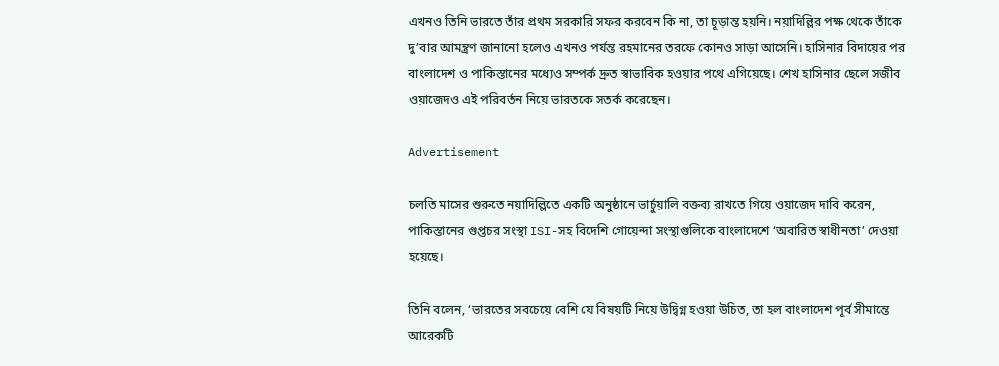এখনও তিনি ভারতে তাঁর প্রথম সরকারি সফর করবেন কি না, তা চূড়ান্ত হয়নি। নয়াদিল্লির পক্ষ থেকে তাঁকে দু’বার আমন্ত্রণ জানানো হলেও এখনও পর্যন্ত রহমানের তরফে কোনও সাড়া আসেনি। হাসিনার বিদায়ের পর বাংলাদেশ ও পাকিস্তানের মধ্যেও সম্পর্ক দ্রুত স্বাভাবিক হওয়ার পথে এগিয়েছে। শেখ হাসিনার ছেলে সজীব ওয়াজেদও এই পরিবর্তন নিয়ে ভারতকে সতর্ক করেছেন।

Advertisement

চলতি মাসের শুরুতে নয়াদিল্লিতে একটি অনুষ্ঠানে ভার্চুয়ালি বক্তব্য রাখতে গিয়ে ওয়াজেদ দাবি করেন, পাকিস্তানের গুপ্তচর সংস্থা ISI-সহ বিদেশি গোয়েন্দা সংস্থাগুলিকে বাংলাদেশে ‘অবারিত স্বাধীনতা’ দেওয়া হয়েছে।

তিনি বলেন, ‘ভারতের সবচেয়ে বেশি যে বিষয়টি নিয়ে উদ্বিগ্ন হওয়া উচিত, তা হল বাংলাদেশ পূর্ব সীমান্তে আরেকটি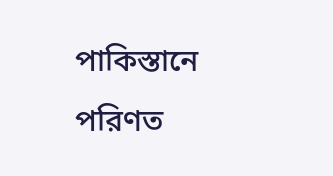পাকিস্তানে পরিণত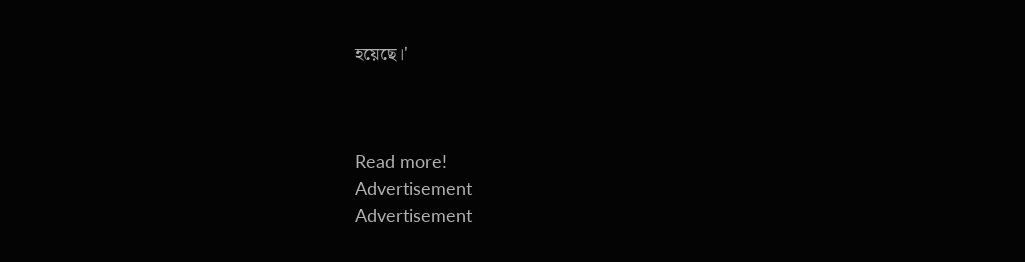হয়েছে।'



Read more!
Advertisement
Advertisement